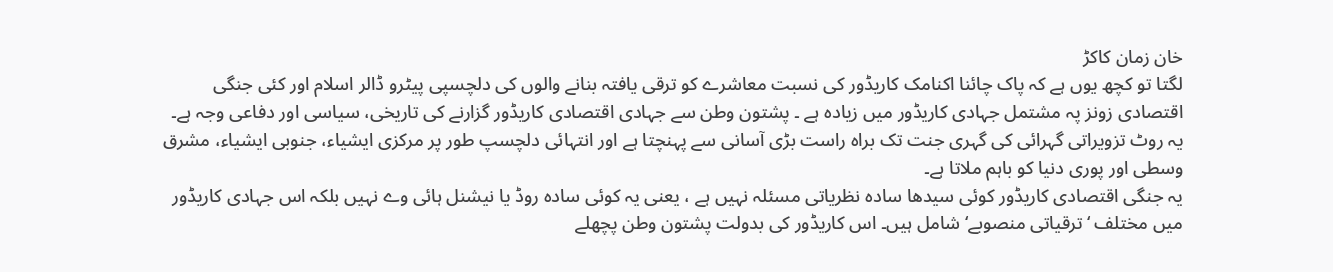خان زمان کاکڑ
لگتا تو کچھ يوں ہے کہ پاک چائنا اکنامک کاريڈور کی نسبت معاشرے کو ترقی يافتہ بنانے والوں کی دلچسپی پيٹرو ڈالر اسلام اور کئی جنگی اقتصادی زونز پہ مشتمل جہادی کاريڈور ميں زياده ہے ۔ پشتون وطن سے جہادی اقتصادی کاريڈور گزارنے کی تاريخی، سياسی اور دفاعی وجہ ہے۔ يہ روٹ تزويراتی گہرائی کی گہری جنت تک براه راست بڑی آسانی سے پہنچتا ہے اور انتہائی دلچسپ طور پر مرکزی ايشياء، جنوبی ايشياء، مشرق وسطی اور پوری دنيا کو باہم ملاتا ہے۔
یہ جنگی اقتصادی کاريڈور کوئی سيدها ساده نظرياتی مسئلہ نہيں ہے ، يعنی يہ کوئی ساده روڈ يا نيشنل ہائی وے نہيں بلکہ اس جہادی کاريڈور ميں مختلف ‘ترقياتی منصوبے‘ شامل ہيں۔ اس کاريڈور کی بدولت پشتون وطن پچهلے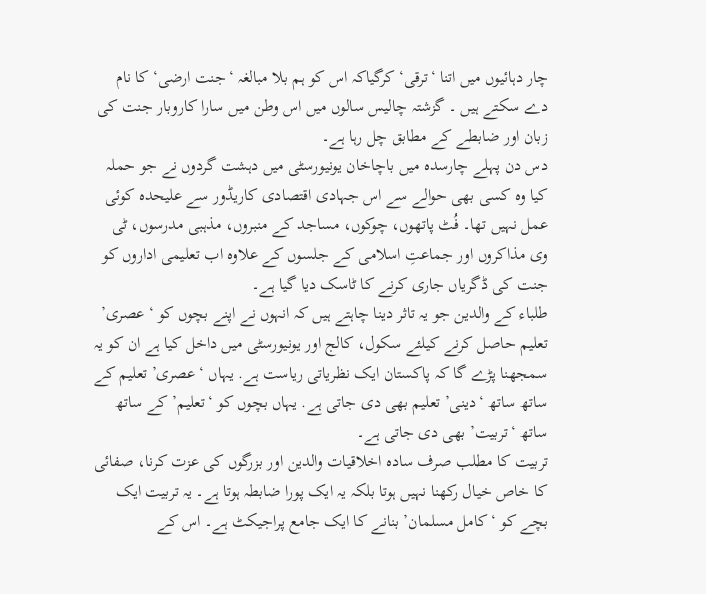چار دہائيوں ميں اتنا ‘ترقی‘ کرگياکہ اس کو ہم بلا مبالغہ ‘جنت ارضی‘ کا نام دے سکتے ہیں ۔ گزشتہ چاليس سالوں ميں اس وطن ميں سارا کاروبار جنت کی زبان اور ضابطے کے مطابق چل رہا ہے۔
دس دن پہلے چارسده ميں باچاخان يونيورسٹی ميں دہشت گردوں نے جو حملہ کيا وه کسی بهی حوالے سے اس جہادی اقتصادی کاريڈور سے عليحده کوئی عمل نہيں تها۔ فُٹ پاتھوں، چوکوں، مساجد کے منبروں، مذہبی مدرسوں، ٹی وی مذاکروں اور جماعتِ اسلامی کے جلسوں کے علاوه اب تعليمی اداروں کو جنت کی ڈگرياں جاری کرنے کا ٹاسک ديا گيا ہے۔
طلباء کے والدين جو يہ تاثر دينا چاہتے ہيں کہ انہوں نے اپنے بچوں کو ‘عصری’ تعليم حاصل کرنے کيلئے سکول، کالج اور يونيورسٹی ميں داخل کيا ہے ان کو يہ سمجھنا پڑے گا کہ پاکستان ايک نظرياتی رياست ہے. يہاں ‘عصری’ تعليم کے ساتھ ساتھ ‘دينی’ تعليم بهی دی جاتی ہے. يہاں بچوں کو ‘تعليم’ کے ساتھ ساتھ ‘تربيت’ بهی دی جاتی ہے۔
تربيت کا مطلب صرف ساده اخلاقيات والدين اور بزرگوں کی عزت کرنا، صفائی کا خاص خيال رکهنا نہيں ہوتا بلکہ يہ ايک پورا ضابطہ ہوتا ہے۔ يہ تربيت ايک بچے کو ‘کامل مسلمان’ بنانے کا ايک جامع پراجیکٹ ہے۔ اس کے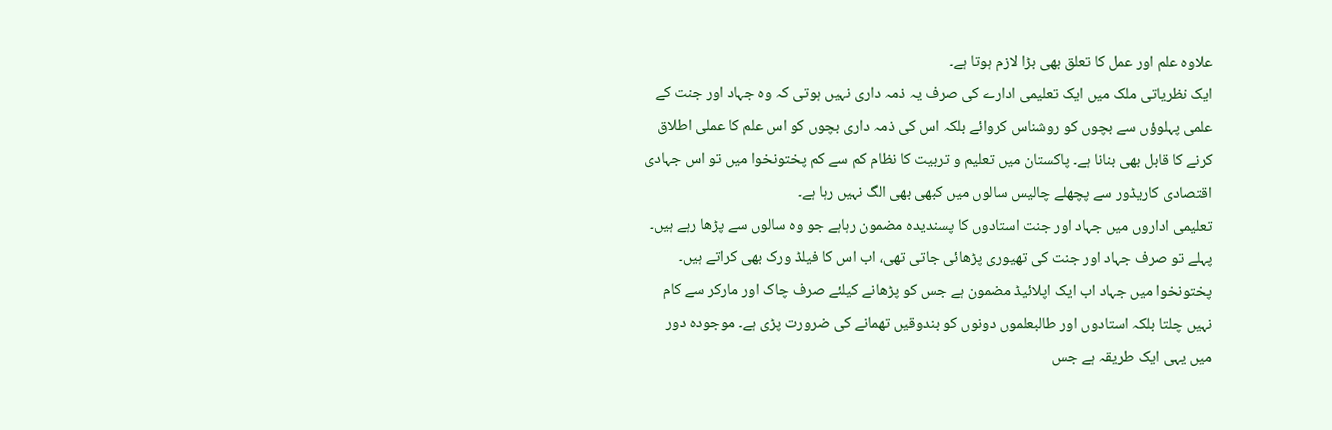علاوه علم اور عمل کا تعلق بهی بڑا لازم ہوتا ہے۔
ايک نظرياتی ملک ميں ايک تعليمی ادارے کی صرف يہ ذمہ داری نہيں ہوتی کہ وه جہاد اور جنت کے علمی پہلوؤں سے بچوں کو روشناس کروائے بلکہ اس کی ذمہ داری بچوں کو اس علم کا عملی اطلاق کرنے کا قابل بهی بنانا ہے۔ پاکستان ميں تعليم و تربيت کا نظام کم سے کم پختونخوا ميں تو اس جہادی اقتصادی کاريڈور سے پچهلے چاليس سالوں ميں کبهی بهی الگ نہيں رہا ہے۔
تعليمی اداروں ميں جہاد اور جنت استادوں کا پسنديده مضمون رہاہے جو وه سالوں سے پڑها رہے ہيں۔ پہلے تو صرف جہاد اور جنت کی تهيوری پڑهائی جاتی تهی، اب اس کا فيلڈ ورک بهی کراتے ہيں۔ پختونخوا ميں جہاد اب ايک اپلائيڈ مضمون ہے جس کو پڑهانے کيلئے صرف چاک اور مارکر سے کام نہيں چلتا بلکہ استادوں اور طالبعلموں دونوں کو بندوقيں تهمانے کی ضرورت پڑی ہے۔ موجوده دور ميں يہی ايک طريقہ ہے جس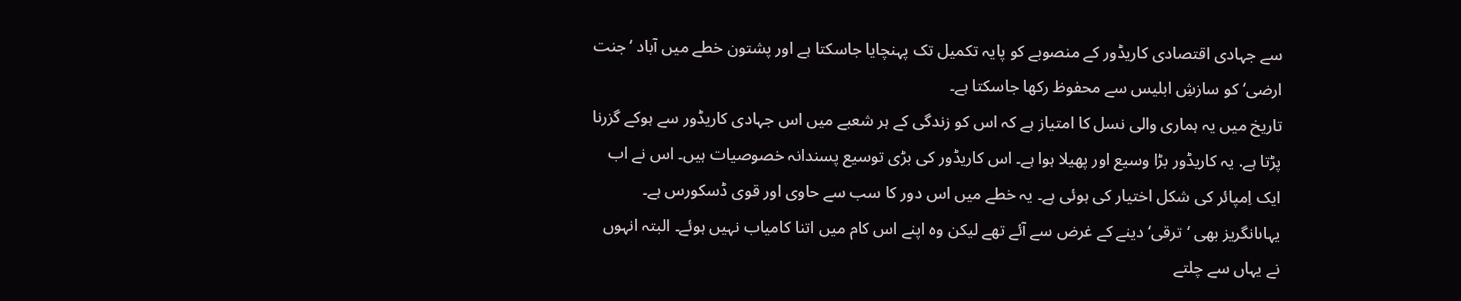سے جہادی اقتصادی کاريڈور کے منصوبے کو پايہ تکميل تک پہنچايا جاسکتا ہے اور پشتون خطے ميں آباد ‘جنت ارضی‘ کو سازشِ ابليس سے محفوظ رکها جاسکتا ہے۔
تاريخ ميں یہ ہماری والی نسل کا امتياز ہے کہ اس کو زندگی کے ہر شعبے ميں اس جہادی کاريڈور سے ہوکے گزرنا پڑتا ہے. يہ کاريڈور بڑا وسيع اور پهيلا ہوا ہے۔ اس کاريڈور کی بڑی توسيع پسندانہ خصوصيات ہيں۔ اس نے اب ايک اِمپائر کی شکل اختيار کی ہوئی ہے۔ يہ خطے ميں اس دور کا سب سے حاوی اور قوی ڈسکورس ہے۔
یہاںانگريز بهی ‘ترقی‘ دينے کے غرض سے آئے تهے ليکن وه اپنے اس کام ميں اتنا کامياب نہيں ہوئے۔ البتہ انہوں نے يہاں سے چلتے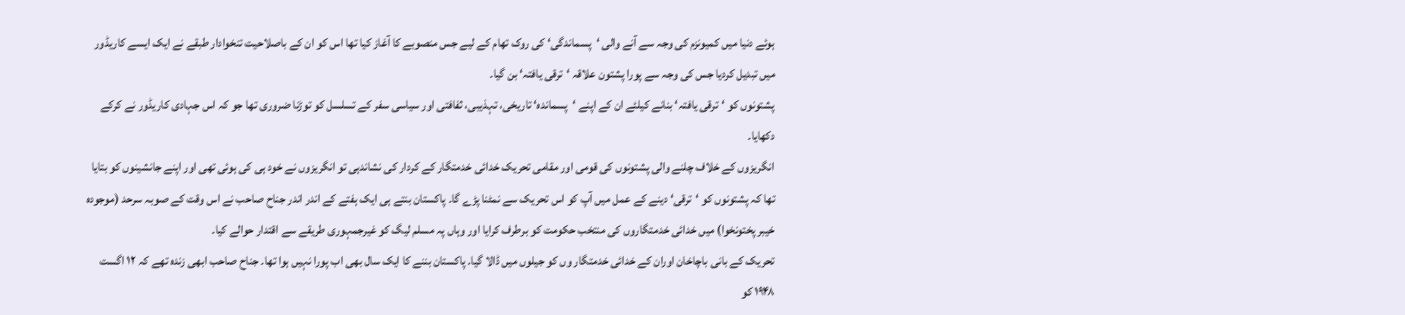ہوئے دنيا ميں کميونزم کی وجہ سے آنے والی ‘پسماندگی‘ کی روک تهام کے لیے جس منصوبے کا آغاز کيا تها اس کو ان کے باصلاحيت تنخوادار طبقے نے ايک ايسے کاريڈور ميں تبديل کرديا جس کی وجہ سے پورا پشتون علاقہ ‘ترقی يافتہ‘ بن گيا۔
پشتونوں کو ‘ترقی يافتہ‘ بنانے کيلئے ان کے اپنے ‘پسمانده‘ تاریخی، تہذيبی، ثفافتی اور سياسی سفر کے تسلسل کو توڑنا ضروری تها جو کہ اس جہادی کاريڈور نے کرکے دکهايا۔
انگريزوں کے خلاف چلنے والی پشتونوں کی قومی اور مقامی تحريک خدائی خدمتگار کے کردار کی نشاندہی تو انگريزوں نے خود ہی کی ہوئی تهی اور اپنے جانشينوں کو بتايا تها کہ پشتونوں کو ‘ترقی‘ دينے کے عمل ميں آپ کو اس تحريک سے نمٹنا پڑے گا۔ پاکستان بنتے ہی ايک ہفتے کے اندر اندر جناح صاحب نے اس وقت کے صوبہ سرحد (موجوده خيبر پختونخوا) ميں خدائی خدمتگاروں کی منتخب حکومت کو برطرف کرايا اور وہاں پہ مسلم ليگ کو غيرجمہوری طريقے سے اقتدار حوالے کيا۔
تحريک کے بانی باچاخان اوران کے خدائی خدمتگار وں کو جيلوں ميں ڈالا گيا. پاکستان بننے کا ايک سال بهی اب پورا نہيں ہوا تها۔ جناح صاحب ابھی زنده تهے کہ ۱۲ اگست ۱۹۴۸ کو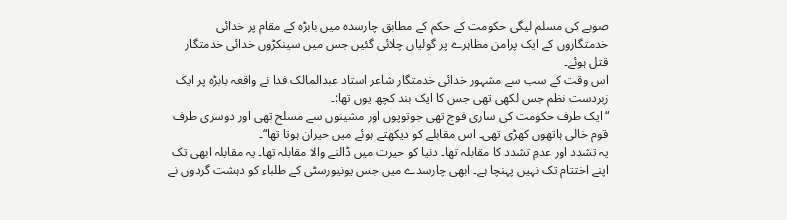صوبے کی مسلم ليگی حکومت کے حکم کے مطابق چارسده ميں بابڑه کے مقام پر خدائی خدمتگاروں کے ايک پرامن مظاہرے پر گولياں چلائی گئيں جس ميں سينکڑوں خدائی خدمتگار قتل ہوئے۔
اس وقت کے سب سے مشہور خدائی خدمتگار شاعر استاد عبدالمالک فدا نے واقعہ بابڑه پر ايک زبردست نظم جس لکهی تهی جس کا ايک بند کچھ يوں تها:۔
“ايک طرف حکومت کی ساری فوج تهی جوتوپوں اور مشينوں سے مسلح تهی اور دوسری طرف قوم خالی ہاتهوں کهڑی تهی۔ اس مقابلے کو ديکهتے ہوئے ميں حيران ہوتا تها“۔
یہ تشدد اور عدمِ تشدد کا مقابلہ تها۔ دنيا کو حيرت ميں ڈالنے والا مقابلہ تها۔ يہ مقابلہ ابهی تک اپنے اختتام تک نہيں پہنچا ہے۔ ابهی چارسدے ميں جس يونيورسٹی کے طلباء کو دہشت گردوں نے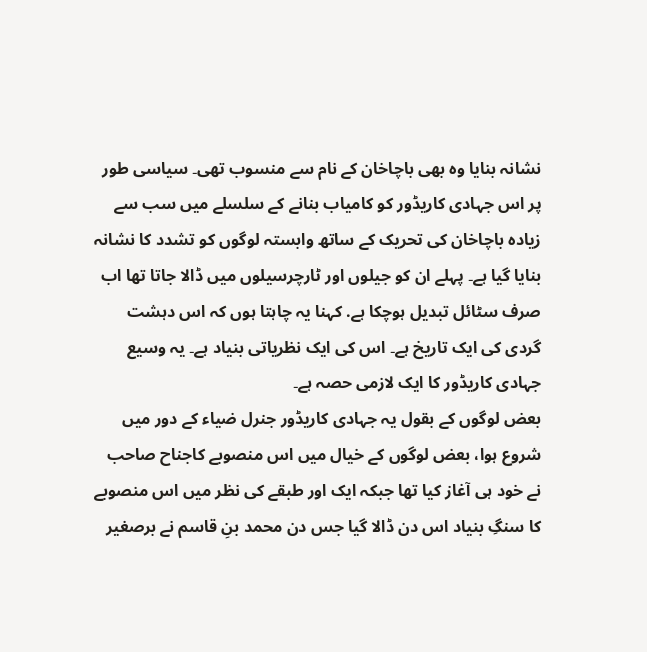نشانہ بنايا وه بهی باچاخان کے نام سے منسوب تهی۔ سياسی طور پر اس جہادی کاريڈور کو کامياب بنانے کے سلسلے ميں سب سے زياده باچاخان کی تحريک کے ساتھ وابستہ لوگوں کو تشدد کا نشانہ بنايا گيا ہے۔ پہلے ان کو جيلوں اور ٹارچرسيلوں ميں ڈالا جاتا تها اب صرف سٹائل تبديل ہوچکا ہے. کہنا يہ چاہتا ہوں کہ اس دہشت گردی کی ايک تاريخ ہے۔ اس کی ايک نظرياتی بنياد ہے۔ يہ وسيع جہادی کاريڈور کا ايک لازمی حصہ ہے۔
بعض لوگوں کے بقول یہ جہادی کاريڈور جنرل ضياء کے دور ميں شروع ہوا، بعض لوگوں کے خيال ميں اس منصوبے کاجناح صاحب نے خود ہی آغاز کيا تها جبکہ ايک اور طبقے کی نظر ميں اس منصوبے کا سنگِ بنياد اس دن ڈالا گيا جس دن محمد بنِ قاسم نے برصغير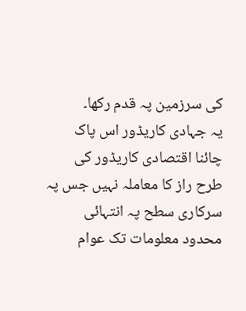کی سرزمين پہ قدم رکها۔
يہ جہادی کاريڈور اس پاک چائنا اقتصادی کاريڈور کی طرح راز کا معاملہ نہيں جس پہ سرکاری سطح پہ انتہائی محدود معلومات تک عوام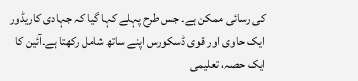کی رسائی ممکن ہے۔ جس طرح پہلے کہا گيا کہ جہادی کاريڈور ايک حاوی اور قوی ڈسکورس اپنے ساتھ شامل رکهتا ہے۔آئين کا ايک حصہ، تعليمی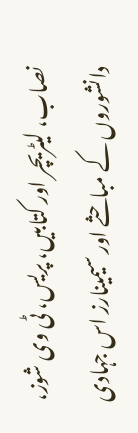نصاب، ليٹريچر اور کتابيں، پريس، ٹی وی شوز، دانشوروں کے مباحثے اور سيمینارز اس جہادی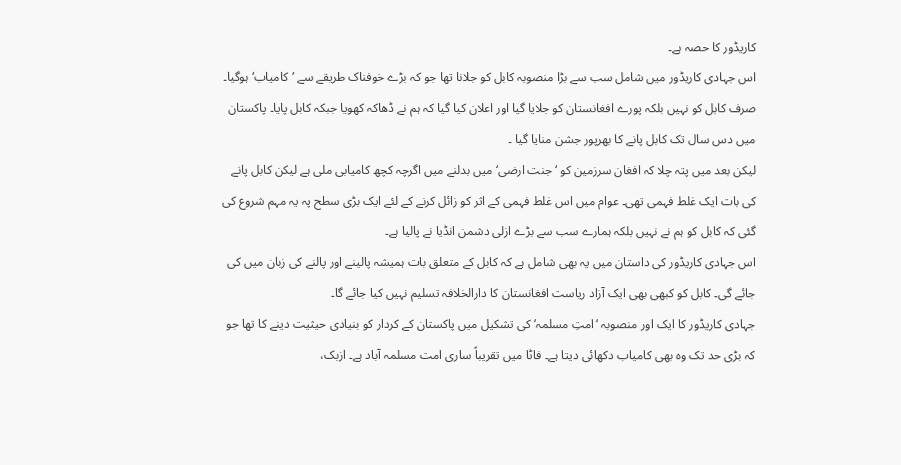کاريڈور کا حصہ ہے۔
اس جہادی کاريڈور ميں شامل سب سے بڑا منصوبہ کابل کو جلانا تها جو کہ بڑے خوفناک طريقے سے ‘کامياب‘ ہوگيا۔ صرف کابل کو نہيں بلکہ پورے افغانستان کو جلايا گيا اور اعلان کيا گيا کہ ہم نے ڈهاکہ کهويا جبکہ کابل پايا۔ پاکستان ميں دس سال تک کابل پانے کا بهرپور جشن منايا گيا ۔
ليکن بعد ميں پتہ چلا کہ افغان سرزمين کو ‘جنت ارضی‘ ميں بدلنے ميں اگرچہ کچھ کاميابی ملی ہے ليکن کابل پانے کی بات ايک غلط فہمی تهی۔ عوام ميں اس غلط فہمی کے اثر کو زائل کرنے کے لئے ايک بڑی سطح پہ يہ مہم شروع کی گئی کہ کابل کو ہم نے نہيں بلکہ ہمارے سب سے بڑے ازلی دشمن انڈيا نے پاليا ہے۔
اس جہادی کاريڈور کی داستان ميں يہ بهی شامل ہے کہ کابل کے متعلق بات ہميشہ پالينے اور پالنے کی زبان ميں کی جائے گی۔ کابل کو کبهی بهی ايک آزاد رياست افغانستان کا دارالخلافہ تسليم نہيں کيا جائے گا۔
جہادی کاريڈور کا ايک اور منصوبہ ‘امتِ مسلمہ‘ کی تشکيل ميں پاکستان کے کردار کو بنيادی حیثيت دينے کا تها جو کہ بڑی حد تک وه بهی کامياب دکهائی ديتا ہے۔ فاٹا ميں تقريباً ساری امت مسلمہ آباد ہے۔ ازبک،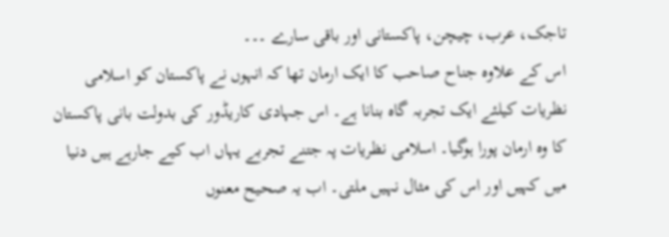تاجک، عرب، چيچن، پاکستانی اور باقی سارے ۔۔۔
اس کے علاوه جناح صاحب کا ايک ارمان تها کہ انہوں نے پاکستان کو اسلامی نظريات کيلئے ايک تجربہ گاه بنانا ہے۔ اس جہادی کاريڈور کی بدولت بانی پاکستان کا وه ارمان پورا ہوگيا۔ اسلامی نظريات پہ جتنے تجربے يہاں اب کيے جارہے ہيں دنيا ميں کہیں اور اس کی مثال نہيں ملتی۔ اب يہ صحيح معنوں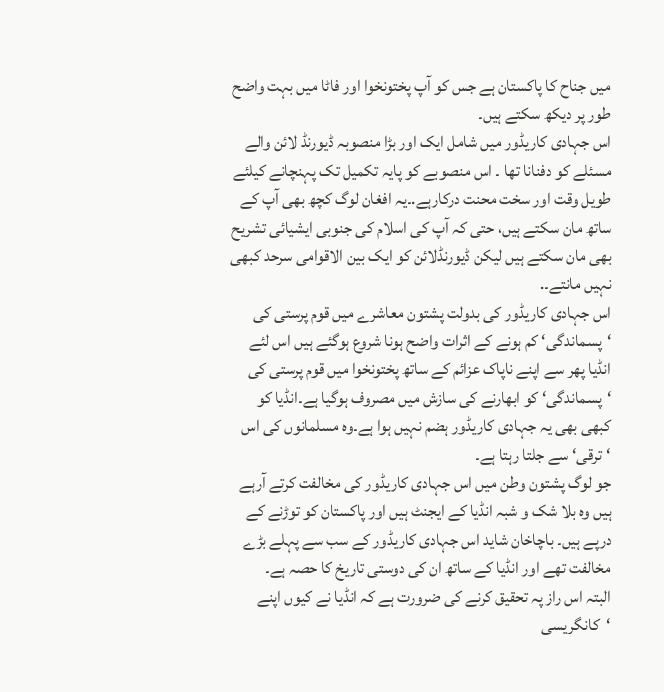ميں جناح کا پاکستان ہے جس کو آپ پختونخوا اور فاٹا ميں بہت واضح طور پر ديکھ سکتے ہيں۔
اس جہادی کاريڈور ميں شامل ايک اور بڑا منصوبہ ڈيورنڈ لائن والے مسئلے کو دفنانا تها ۔ اس منصوبے کو پايہ تکميل تک پہنچانے کيلئے طويل وقت اور سخت محنت درکارہے.۔يہ افغان لوگ کچھ بهی آپ کے ساتھ مان سکتے ہيں، حتی کہ آپ کی اسلام کی جنوبی ايشيائی تشريح بهی مان سکتے ہيں ليکن ڈيورنڈلائن کو ايک بين الاقوامی سرحد کبهی نہيں مانتے۔.
اس جہادی کاريڈور کی بدولت پشتون معاشرے ميں قوم پرستی کی ‘پسماندگی‘ کم ہونے کے اثرات واضح ہونا شروع ہوگئے ہيں اس لئے انڈيا پهر سے اپنے ناپاک عزائم کے ساتھ پختونخوا ميں قوم پرستی کی ‘پسماندگی‘ کو ابهارنے کی سازش ميں مصروف ہوگيا ہے۔انڈيا کو کبهی بهی يہ جہادی کاريڈور ہضم نہيں ہوا ہے۔وه مسلمانوں کی اس ‘ترقی‘ سے جلتا رہتا ہے۔
جو لوگ پشتون وطن ميں اس جہادی کاريڈور کی مخالفت کرتے آرہے ہيں وه بلا شک و شبہ انڈيا کے ايجنٹ ہيں اور پاکستان کو توڑنے کے درپے ہيں۔ باچاخان شايد اس جہادی کاريڈور کے سب سے پہلے بڑے مخالفت تهے اور انڈيا کے ساتھ ان کی دوستی تاريخ کا حصہ ہے۔
البتہ اس راز پہ تحقیق کرنے کی ضرورت ہے کہ انڈيا نے کيوں اپنے ‘کانگريسی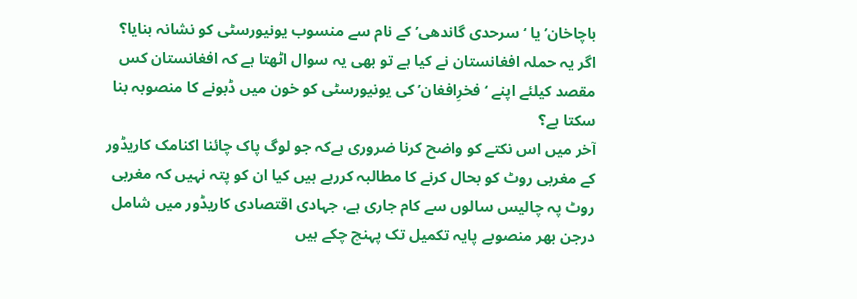باچاخان’ يا ‘سرحدی گاندهی’ کے نام سے منسوب يونيورسٹی کو نشانہ بنايا؟ اگر يہ حملہ افغانستان نے کيا ہے تو بهی يہ سوال اٹهتا ہے کہ افغانستان کس مقصد کيلئے اپنے ‘فخرِافغان’ کی يونيورسٹی کو خون ميں ڈبونے کا منصوبہ بنا سکتا ہے؟
آخر ميں اس نکتے کو واضح کرنا ضروری ہےکہ جو لوگ پاک چائنا اکنامک کاريڈور کے مغربی روٹ کو بحال کرنے کا مطالبہ کررہے ہيں کيا ان کو پتہ نہيں کہ مغربی روٹ پہ چاليس سالوں سے کام جاری ہے، جہادی اقتصادی کاريڈور ميں شامل درجن بهر منصوبے پايہ تکميل تک پہنچ چکے ہيں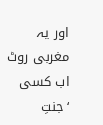اور يہ مغربی روٹ اب کسی ‘جنتِ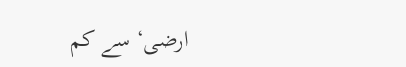ارضی‘ سے کم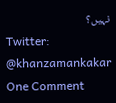نہيں؟
Twitter: @khanzamankakar
One Comment